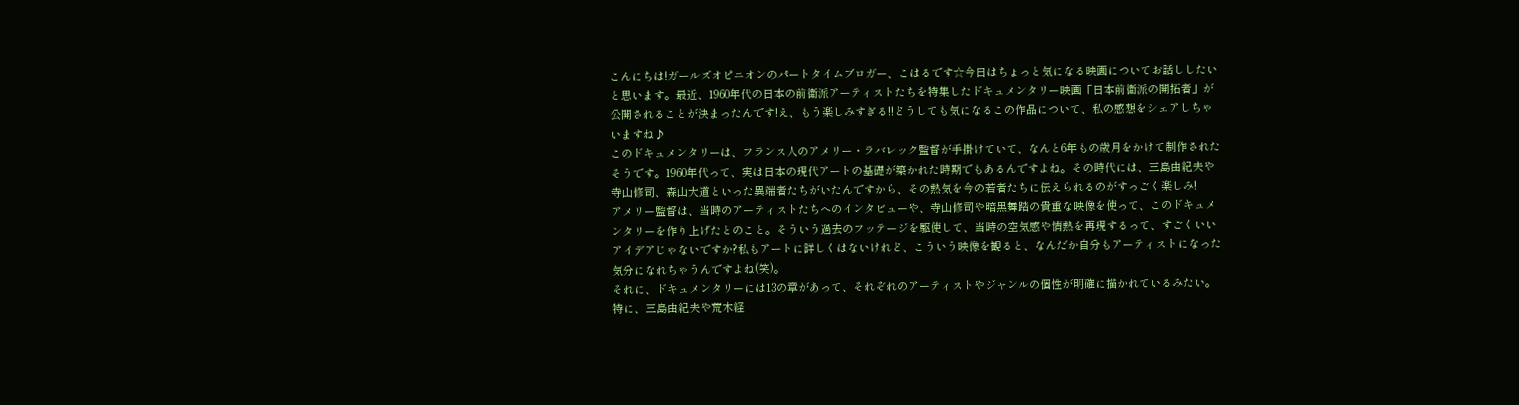こんにちは!ガールズオピニオンのパートタイムブロガー、こはるです☆今日はちょっと気になる映画についてお話ししたいと思います。最近、1960年代の日本の前衛派アーティストたちを特集したドキュメンタリー映画「日本前衛派の開拓者」が公開されることが決まったんです!え、もう楽しみすぎる!!どうしても気になるこの作品について、私の感想をシェアしちゃいますね♪
このドキュメンタリーは、フランス人のアメリー・ラバレック監督が手掛けていて、なんと6年もの歳月をかけて制作されたそうです。1960年代って、実は日本の現代アートの基礎が築かれた時期でもあるんですよね。その時代には、三島由紀夫や寺山修司、森山大道といった異端者たちがいたんですから、その熱気を今の若者たちに伝えられるのがすっごく楽しみ!
アメリー監督は、当時のアーティストたちへのインタビューや、寺山修司や暗黒舞踏の貴重な映像を使って、このドキュメンタリーを作り上げたとのこと。そういう過去のフッテージを駆使して、当時の空気感や情熱を再現するって、すごくいいアイデアじゃないですか?私もアートに詳しくはないけれど、こういう映像を観ると、なんだか自分もアーティストになった気分になれちゃうんですよね(笑)。
それに、ドキュメンタリーには13の章があって、それぞれのアーティストやジャンルの個性が明確に描かれているみたい。特に、三島由紀夫や荒木経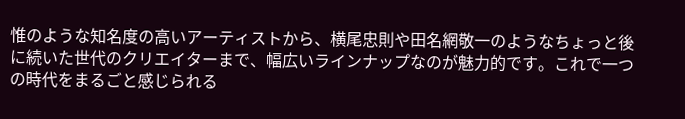惟のような知名度の高いアーティストから、横尾忠則や田名網敬一のようなちょっと後に続いた世代のクリエイターまで、幅広いラインナップなのが魅力的です。これで一つの時代をまるごと感じられる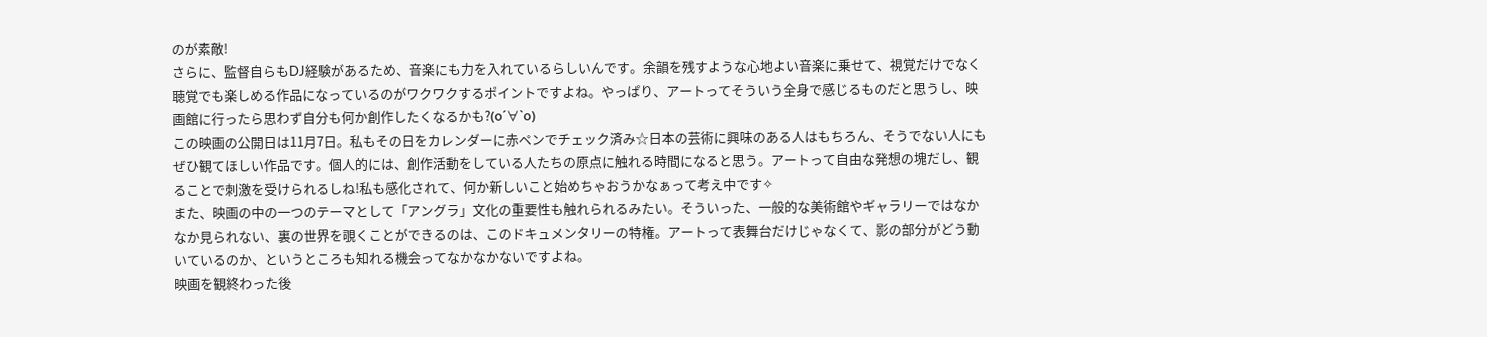のが素敵!
さらに、監督自らもDJ経験があるため、音楽にも力を入れているらしいんです。余韻を残すような心地よい音楽に乗せて、視覚だけでなく聴覚でも楽しめる作品になっているのがワクワクするポイントですよね。やっぱり、アートってそういう全身で感じるものだと思うし、映画館に行ったら思わず自分も何か創作したくなるかも?(о´∀`о)
この映画の公開日は11月7日。私もその日をカレンダーに赤ペンでチェック済み☆日本の芸術に興味のある人はもちろん、そうでない人にもぜひ観てほしい作品です。個人的には、創作活動をしている人たちの原点に触れる時間になると思う。アートって自由な発想の塊だし、観ることで刺激を受けられるしね!私も感化されて、何か新しいこと始めちゃおうかなぁって考え中です✧
また、映画の中の一つのテーマとして「アングラ」文化の重要性も触れられるみたい。そういった、一般的な美術館やギャラリーではなかなか見られない、裏の世界を覗くことができるのは、このドキュメンタリーの特権。アートって表舞台だけじゃなくて、影の部分がどう動いているのか、というところも知れる機会ってなかなかないですよね。
映画を観終わった後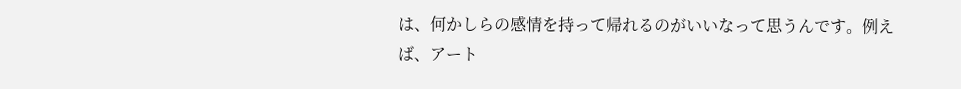は、何かしらの感情を持って帰れるのがいいなって思うんです。例えば、アート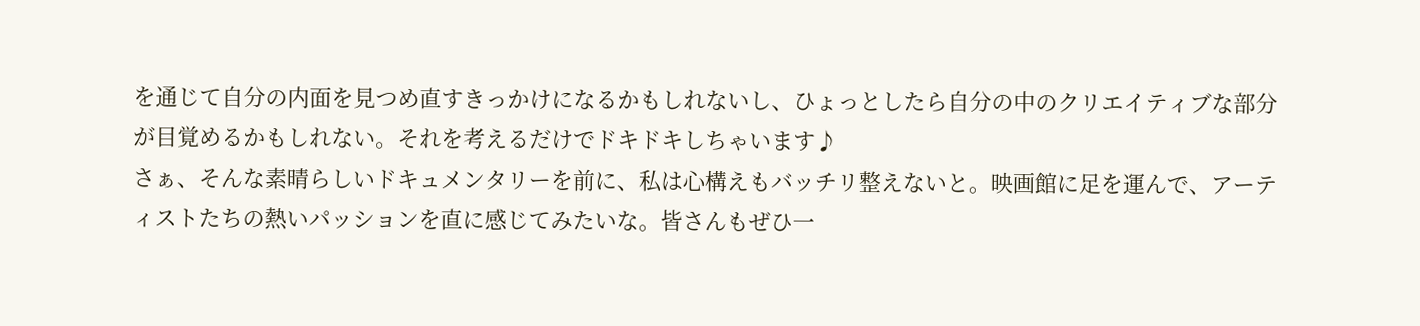を通じて自分の内面を見つめ直すきっかけになるかもしれないし、ひょっとしたら自分の中のクリエイティブな部分が目覚めるかもしれない。それを考えるだけでドキドキしちゃいます♪
さぁ、そんな素晴らしいドキュメンタリーを前に、私は心構えもバッチリ整えないと。映画館に足を運んで、アーティストたちの熱いパッションを直に感じてみたいな。皆さんもぜひ一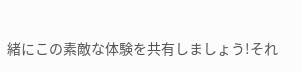緒にこの素敵な体験を共有しましょう!それ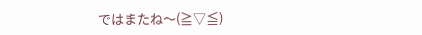ではまたね〜(≧▽≦)